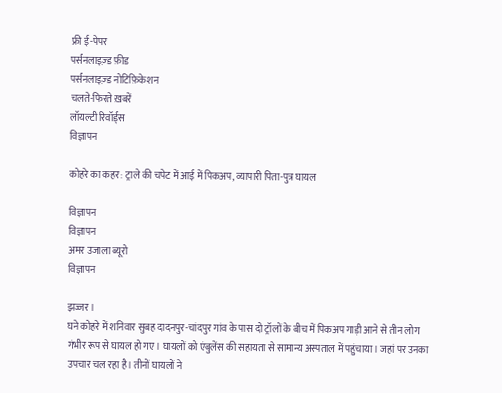फ्री ई-पेपर
पर्सनलाइज़्ड फ़ीड
पर्सनलाइज़्ड नोटिफ़िकेशन
चलते-फिरते ख़बरें
लॉयल्टी रिवॉर्ड्स
विज्ञापन

कोहरे का कहर: ट्राले की चपेट में आई में पिकअप, व्यापारी पिता-पुत्र घायल

विज्ञापन
विज्ञापन
अमर उजाला ब्यूरो
विज्ञापन

झज्जर।
घने कोहरे में शनिवार सुबह दादनपुर-चांदपुर गांव के पास दो ट्रॉलों के बीच में पिकअप गाड़ी आने से तीन लोग गंभीर रूप से घायल हो गए। घायलों को एंबुलेंस की सहायता से सामान्य अस्पताल में पहुंचाया। जहां पर उनका उपचार चल रहा है। तीनों घायलों ने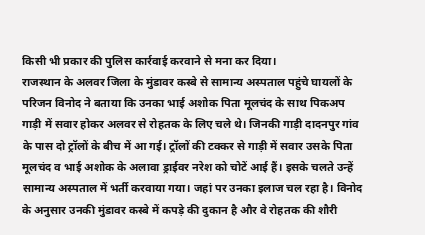किसी भी प्रकार की पुलिस कार्रवाई करवाने से मना कर दिया।
राजस्थान के अलवर जिला के मुंडावर कस्बे से सामान्य अस्पताल पहुंचे घायलों के परिजन विनोद ने बताया कि उनका भाई अशोक पिता मूलचंद के साथ पिकअप गाड़ी में सवार होकर अलवर से रोहतक के लिए चले थे। जिनकी गाड़ी दादनपुर गांव के पास दो ट्रॉलों के बीच में आ गई। ट्रॉलों की टक्कर से गाड़ी में सवार उसके पिता मूलचंद व भाई अशोक के अलावा ड्राईवर नरेश को चोटें आई हैं। इसके चलते उन्हें सामान्य अस्पताल में भर्ती करवाया गया। जहां पर उनका इलाज चल रहा है। विनोद के अनुसार उनकी मुंडावर कस्बे में कपड़े की दुकान है और वे रोहतक की शौरी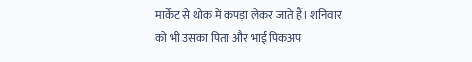मार्केट से थोक में कपड़ा लेकर जाते हैं। शनिवार को भी उसका पिता और भाई पिकअप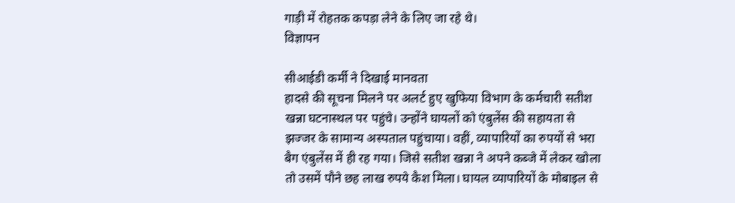गाड़ी में रोहतक कपड़ा लेने के लिए जा रहे थे।
विज्ञापन

सीआईडी कर्मी ने दिखाई मानवता
हादसे की सूचना मिलने पर अलर्ट हुए खुफिया विभाग के कर्मचारी सतीश खन्ना घटनास्थल पर पहुंचे। उन्होंने घायलों को एंबुलेंस की सहायता से झज्जर के सामान्य अस्पताल पहुंचाया। वहीं, व्यापारियों का रुपयों से भरा बैग एंबुलेंस में ही रह गया। जिसे सतीश खन्ना ने अपने कब्जे में लेकर खोला तो उसमें पौने छह लाख रुपये कैश मिला। घायल व्यापारियों के मोबाइल से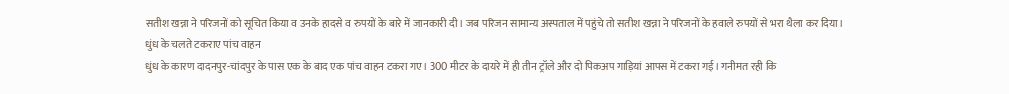सतीश खन्ना ने परिजनों को सूचित किया व उनके हादसे व रुपयों के बारे में जानकारी दी। जब परिजन सामान्य अस्पताल में पहुंचे तो सतीश खन्ना ने परिजनों के हवाले रुपयों से भरा थैला कर दिया।
धुंध के चलते टकराए पांच वाहन
धुंध के कारण दादनपुर-चांदपुर के पास एक के बाद एक पांच वाहन टकरा गए। 300 मीटर के दायरे में ही तीन ट्रॉले और दो पिकअप गाड़ियां आपस में टकरा गई। गनीमत रही कि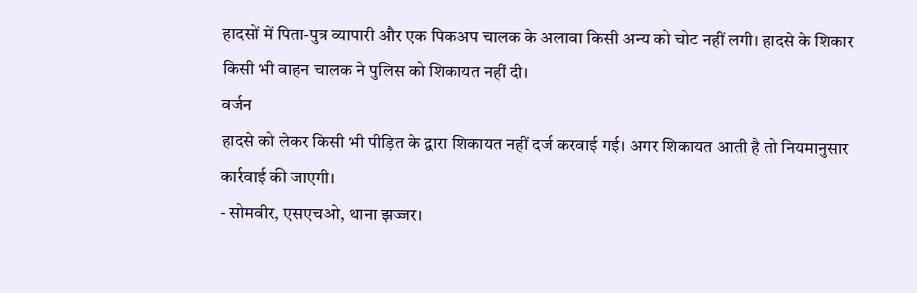हादसों में पिता-पुत्र व्यापारी और एक पिकअप चालक के अलावा किसी अन्य को चोट नहीं लगी। हादसे के शिकार किसी भी वाहन चालक ने पुलिस को शिकायत नहीं दी।
वर्जन
हादसे को लेकर किसी भी पीड़ित के द्वारा शिकायत नहीं दर्ज करवाई गई। अगर शिकायत आती है तो नियमानुसार कार्रवाई की जाएगी।
- सोमवीर, एसएचओ, थाना झज्जर।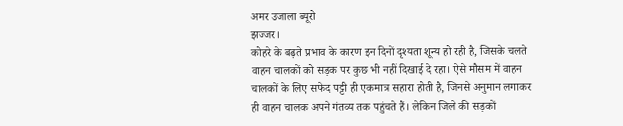अमर उजाला ब्यूरो
झज्जर।
कोहरे के बढ़ते प्रभाव के कारण इन दिनों दृश्यता शून्य हो रही है, जिसके चलते वाहन चालकों को सड़क पर कुछ भी नहीं दिखाई दे रहा। ऐसे मौसम में वाहन चालकों के लिए सफेद पट्टी ही एकमात्र सहारा होती है, जिनसे अनुमान लगाकर ही वाहन चालक अपने गंतव्य तक पहुंचते हैं। लेकिन जिले की सड़कों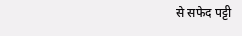से सफेद पट्टी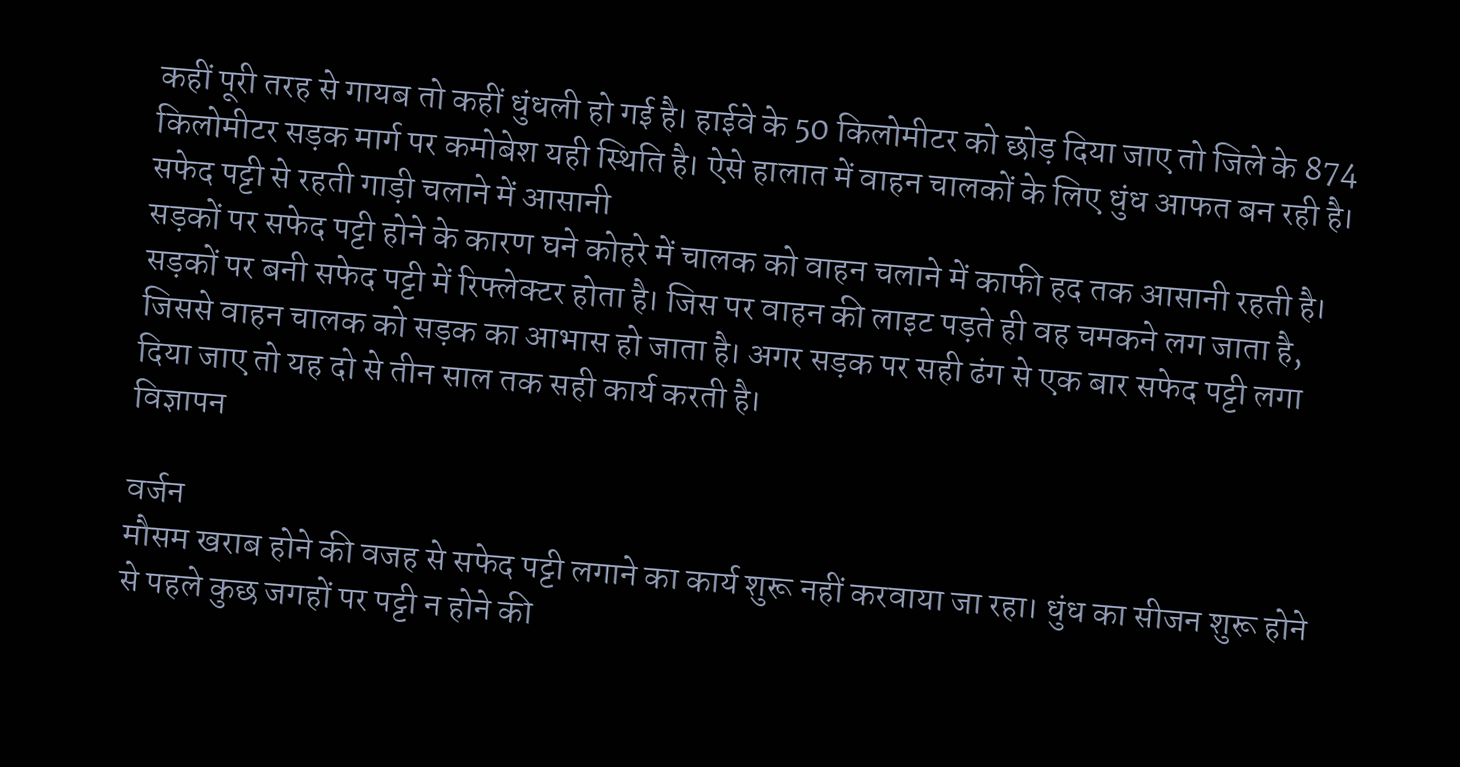कहीं पूरी तरह से गायब तो कहीं धुंधली हो गई है। हाईवे के 50 किलोमीटर को छोड़ दिया जाए तो जिले के 874 किलोमीटर सड़क मार्ग पर कमोबेश यही स्थिति है। ऐसे हालात में वाहन चालकों के लिए धुंध आफत बन रही है।
सफेद पट्टी से रहती गाड़ी चलाने में आसानी
सड़कों पर सफेद पट्टी होने के कारण घने कोहरे में चालक को वाहन चलाने में काफी हद तक आसानी रहती है। सड़कों पर बनी सफेद पट्टी में रिफ्लेक्टर होता है। जिस पर वाहन की लाइट पड़ते ही वह चमकने लग जाता है, जिससे वाहन चालक को सड़क का आभास हो जाता है। अगर सड़क पर सही ढंग से एक बार सफेद पट्टी लगा दिया जाए तो यह दो से तीन साल तक सही कार्य करती है।
विज्ञापन

वर्जन
मौसम खराब होने की वजह से सफेद पट्टी लगाने का कार्य शुरू नहीं करवाया जा रहा। धुंध का सीजन शुरू होने से पहले कुछ जगहों पर पट्टी न होने की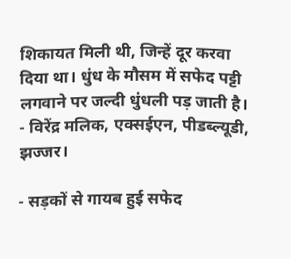शिकायत मिली थी, जिन्हें दूर करवा दिया था। धुंध के मौसम में सफेद पट्टी लगवाने पर जल्दी धुंधली पड़ जाती है।
- विरेंद्र मलिक, एक्सईएन, पीडब्ल्यूडी, झज्जर।

- सड़कों से गायब हुई सफेद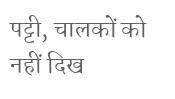पट्टी, चालकों को नहीं दिख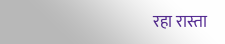रहा रास्ता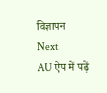विज्ञापन
Next
AU ऐप में पढ़ें